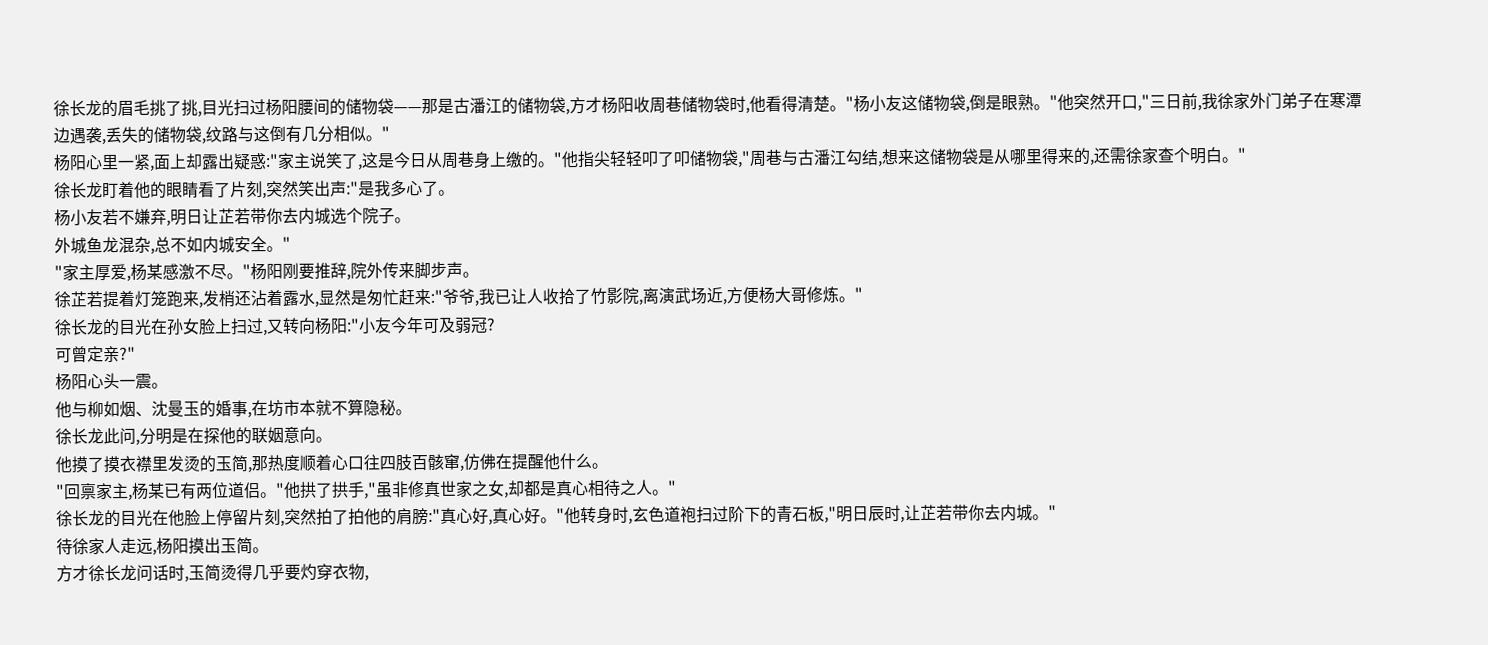徐长龙的眉毛挑了挑,目光扫过杨阳腰间的储物袋——那是古潘江的储物袋,方才杨阳收周巷储物袋时,他看得清楚。"杨小友这储物袋,倒是眼熟。"他突然开口,"三日前,我徐家外门弟子在寒潭边遇袭,丢失的储物袋,纹路与这倒有几分相似。"
杨阳心里一紧,面上却露出疑惑:"家主说笑了,这是今日从周巷身上缴的。"他指尖轻轻叩了叩储物袋,"周巷与古潘江勾结,想来这储物袋是从哪里得来的,还需徐家查个明白。"
徐长龙盯着他的眼睛看了片刻,突然笑出声:"是我多心了。
杨小友若不嫌弃,明日让芷若带你去内城选个院子。
外城鱼龙混杂,总不如内城安全。"
"家主厚爱,杨某感激不尽。"杨阳刚要推辞,院外传来脚步声。
徐芷若提着灯笼跑来,发梢还沾着露水,显然是匆忙赶来:"爷爷,我已让人收拾了竹影院,离演武场近,方便杨大哥修炼。"
徐长龙的目光在孙女脸上扫过,又转向杨阳:"小友今年可及弱冠?
可曾定亲?"
杨阳心头一震。
他与柳如烟、沈曼玉的婚事,在坊市本就不算隐秘。
徐长龙此问,分明是在探他的联姻意向。
他摸了摸衣襟里发烫的玉简,那热度顺着心口往四肢百骸窜,仿佛在提醒他什么。
"回禀家主,杨某已有两位道侣。"他拱了拱手,"虽非修真世家之女,却都是真心相待之人。"
徐长龙的目光在他脸上停留片刻,突然拍了拍他的肩膀:"真心好,真心好。"他转身时,玄色道袍扫过阶下的青石板,"明日辰时,让芷若带你去内城。"
待徐家人走远,杨阳摸出玉简。
方才徐长龙问话时,玉简烫得几乎要灼穿衣物,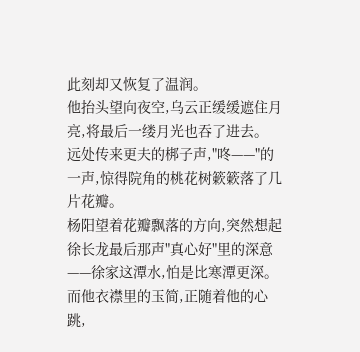此刻却又恢复了温润。
他抬头望向夜空,乌云正缓缓遮住月亮,将最后一缕月光也吞了进去。
远处传来更夫的梆子声,"咚——"的一声,惊得院角的桃花树簌簌落了几片花瓣。
杨阳望着花瓣飘落的方向,突然想起徐长龙最后那声"真心好"里的深意——徐家这潭水,怕是比寒潭更深。
而他衣襟里的玉简,正随着他的心跳,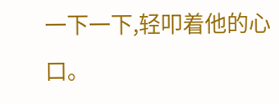一下一下,轻叩着他的心口。